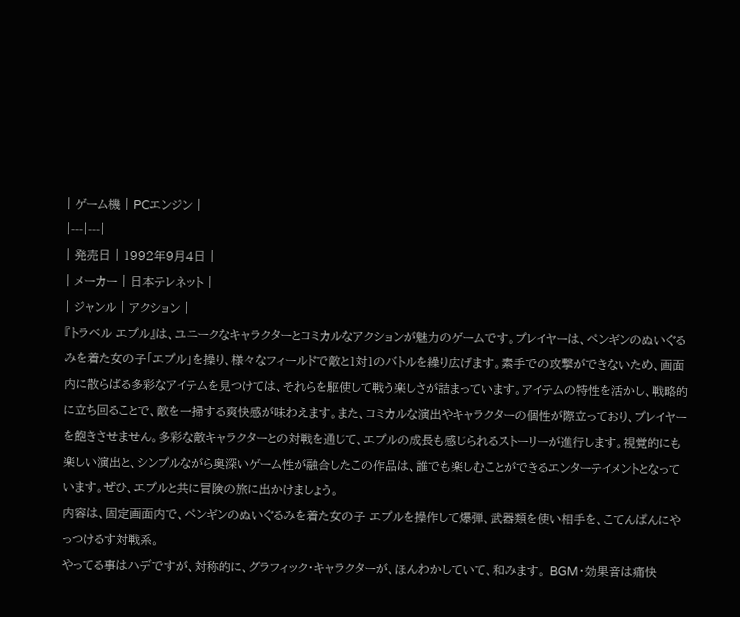| ゲーム機 | PCエンジン |
|---|---|
| 発売日 | 1992年9月4日 |
| メーカー | 日本テレネット |
| ジャンル | アクション |
『トラベル エプル』は、ユニークなキャラクターとコミカルなアクションが魅力のゲームです。プレイヤーは、ペンギンのぬいぐるみを着た女の子「エプル」を操り、様々なフィールドで敵と1対1のバトルを繰り広げます。素手での攻撃ができないため、画面内に散らばる多彩なアイテムを見つけては、それらを駆使して戦う楽しさが詰まっています。アイテムの特性を活かし、戦略的に立ち回ることで、敵を一掃する爽快感が味わえます。また、コミカルな演出やキャラクターの個性が際立っており、プレイヤーを飽きさせません。多彩な敵キャラクターとの対戦を通じて、エプルの成長も感じられるストーリーが進行します。視覚的にも楽しい演出と、シンプルながら奥深いゲーム性が融合したこの作品は、誰でも楽しむことができるエンターテイメントとなっています。ぜひ、エプルと共に冒険の旅に出かけましょう。
内容は、固定画面内で、ペンギンのぬいぐるみを着た女の子 エプルを操作して爆弾、武器類を使い相手を、こてんぱんにやっつけるす対戦系。
やってる事はハデですが、対称的に、グラフィック・キャラクターが、ほんわかしていて、和みます。 BGM・効果音は痛快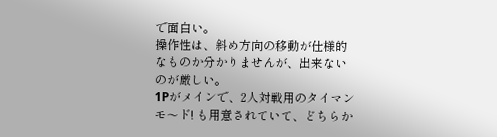で面白い。
操作性は、斜め方向の移動が仕様的なものか分かりませんが、出来ないのが厳しい。
1Pがメインで、2人対戦用のタイマンモ〜ド! も用意されていて、どちらか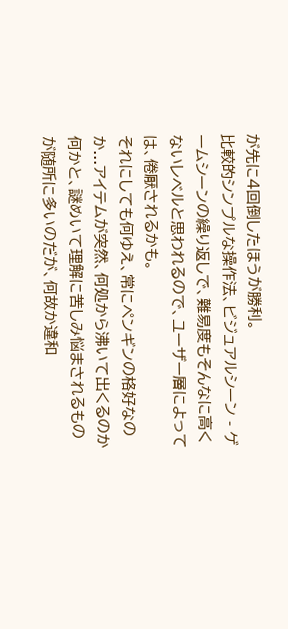が先に4回倒したほうが勝利。
比較的シンプルな操作法、ビジュアルシーン - ゲームシーンの繰り返しで、難易度もそんなに高くないレベルと思われるので、ユーザー層によっては、倦厭されるかも。
それにしても何ゆえ、常にペンギンの格好なのか...アイテムが突然、何処から沸いて出くるのか 何かと、謎めいて理解に苦しみ悩まされるものが随所に多いのだが、何故か違和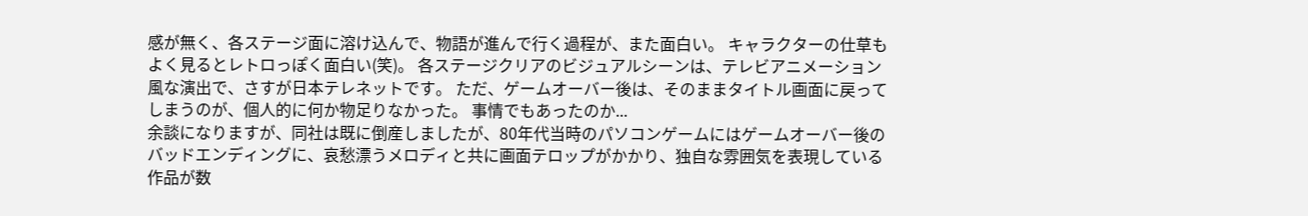感が無く、各ステージ面に溶け込んで、物語が進んで行く過程が、また面白い。 キャラクターの仕草もよく見るとレトロっぽく面白い(笑)。 各ステージクリアのビジュアルシーンは、テレビアニメーション風な演出で、さすが日本テレネットです。 ただ、ゲームオーバー後は、そのままタイトル画面に戻ってしまうのが、個人的に何か物足りなかった。 事情でもあったのか...
余談になりますが、同社は既に倒産しましたが、80年代当時のパソコンゲームにはゲームオーバー後のバッドエンディングに、哀愁漂うメロディと共に画面テロップがかかり、独自な雰囲気を表現している作品が数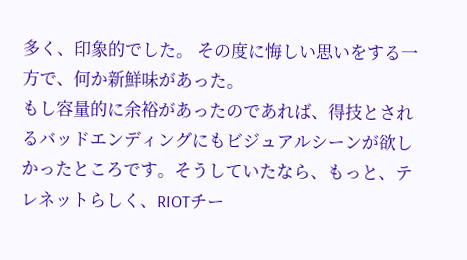多く、印象的でした。 その度に悔しい思いをする一方で、何か新鮮味があった。
もし容量的に余裕があったのであれば、得技とされるバッドエンディングにもビジュアルシーンが欲しかったところです。そうしていたなら、もっと、テレネットらしく、RIOTチー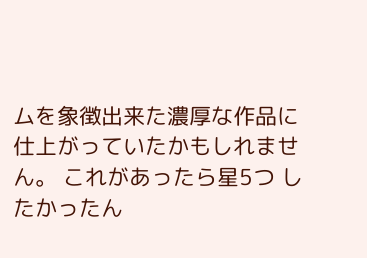ムを象徴出来た濃厚な作品に仕上がっていたかもしれません。 これがあったら星5つ したかったん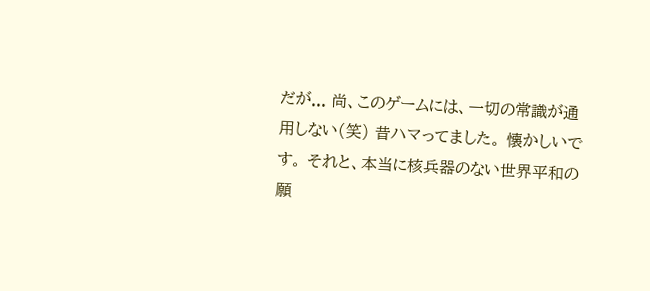だが... 尚、このゲームには、一切の常識が通用しない(笑) 昔ハマってました。 懐かしいです。 それと、本当に核兵器のない世界平和の願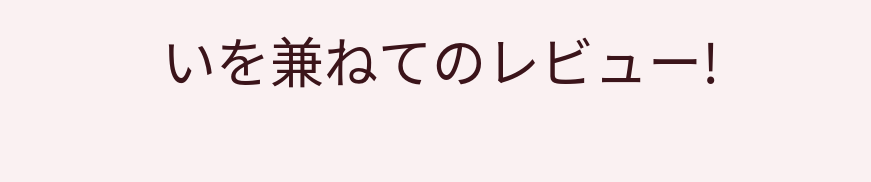いを兼ねてのレビュー!